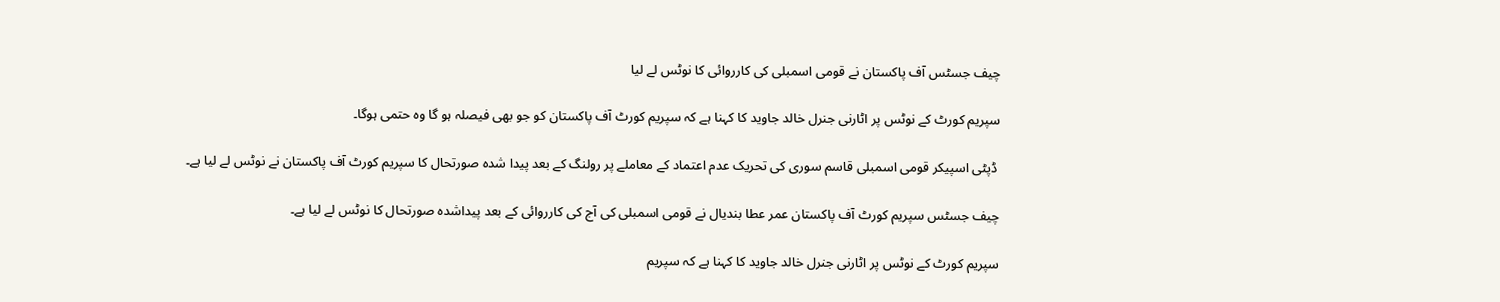چیف جسٹس آف پاکستان نے قومی اسمبلی کی کارروائی کا نوٹس لے لیا

سپریم کورٹ کے نوٹس پر اٹارنی جنرل خالد جاوید کا کہنا ہے کہ سپریم کورٹ آف پاکستان کو جو بھی فیصلہ ہو گا وہ حتمی ہوگا۔

 ڈپٹی اسپیکر قومی اسمبلی قاسم سوری کی تحریک عدم اعتماد کے معاملے پر رولنگ کے بعد پیدا شدہ صورتحال کا سپریم کورٹ آف پاکستان نے نوٹس لے لیا ہے۔

چیف جسٹس سپریم کورٹ آف پاکستان عمر عطا بندیال نے قومی اسمبلی کی آج کی کارروائی کے بعد پیداشدہ صورتحال کا نوٹس لے لیا ہے۔

سپریم کورٹ کے نوٹس پر اٹارنی جنرل خالد جاوید کا کہنا ہے کہ سپریم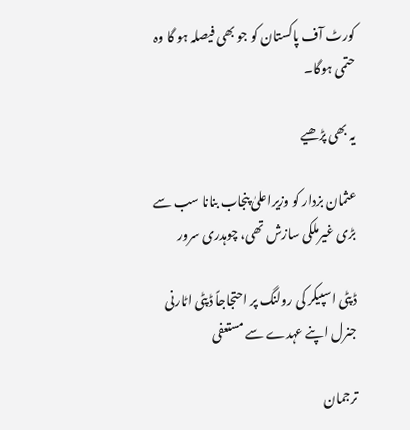کورٹ آف پاکستان کو جو بھی فیصلہ ہو گا وہ حتمی ہوگا۔

یہ بھی پڑھیے

عثمان بزدار کو وزیراعلیٰ پنجاب بنانا سب سے بڑی غیرملکی سازش تھی، چوہدری سرور

ڈپٹی اسپیکر کی رولنگ پر احتجاجاً ڈپٹی اٹارنی جنرل اپنے عہدے سے مستعفی

ترجمان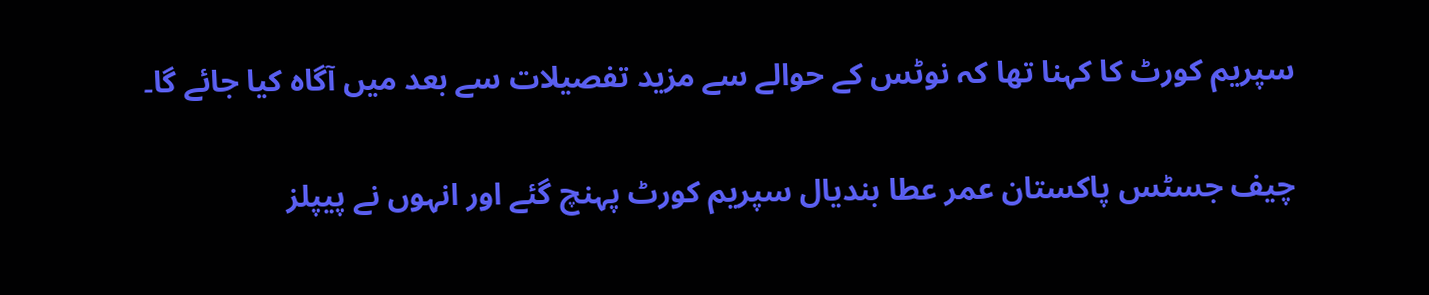سپریم کورٹ کا کہنا تھا کہ نوٹس کے حوالے سے مزید تفصیلات سے بعد میں آگاہ کیا جائے گا۔

چیف جسٹس پاکستان عمر عطا بندیال سپریم کورٹ پہنچ گئے اور انہوں نے پیپلز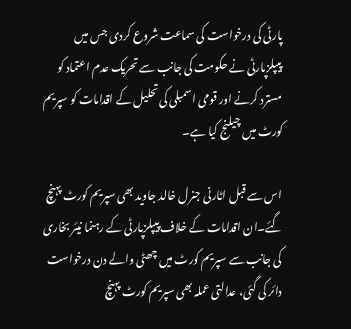پارٹی کی درخواست کی سماعت شروع کردی جس میں پیپلزپارٹی نے حکومت کی جانب سے تحریک عدم اعتماد کو مسترد کرنے اور قومی اسمبلی کی تحلیل کے اقدامات کو سپریم کورٹ میں چیلنج کیا ہے۔

اس سے قبل اٹارنی جنرل خالد جاوید بھی سپریم کورٹ پہنچ گئے۔ان اقدامات کے خلاف پیپلزپارٹی کے رہنما نیئر بخاری کی جانب سے سپریم کورٹ میں چھٹی والے دن درخواست دائر کی گئی، عدالتی عملہ بھی سپریم کورٹ پہنچ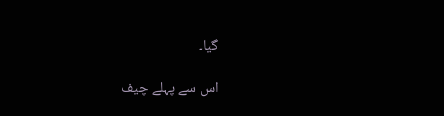گیا۔

اس سے پہلے چیف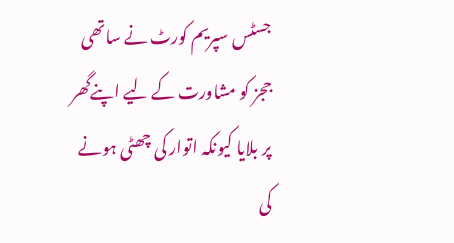جسٹس سپریم کورٹ نے ساتھی ججز کو مشاورت کے لیے اپنےگھر پر بلایا کیونکہ اتوار کی چھٹی ہونے کی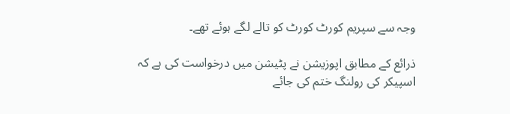وجہ سے سپریم کورٹ کورٹ کو تالے لگے ہوئے تھے۔

ذرائع کے مطابق اپوزیشن نے پٹیشن میں درخواست کی ہے کہ اسپیکر کی رولنگ ختم کی جائے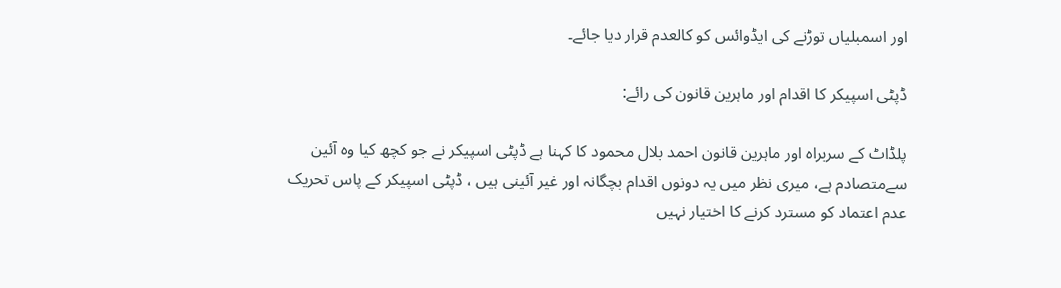اور اسمبلیاں توڑنے کی ایڈوائس کو کالعدم قرار دیا جائے۔

ڈپٹی اسپیکر کا اقدام اور ماہرین قانون کی رائے:

پلڈاٹ کے سربراہ اور ماہرین قانون احمد بلال محمود کا کہنا ہے ڈپٹی اسپیکر نے جو کچھ کیا وہ آئین سےمتصادم ہے، میری نظر میں یہ دونوں اقدام بچگانہ اور غیر آئینی ہیں ، ڈپٹی اسپیکر کے پاس تحریک عدم اعتماد کو مسترد کرنے کا اختیار نہیں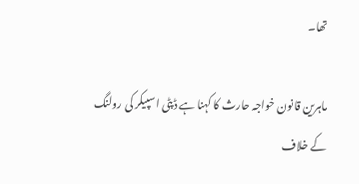تھا۔

ماہرین قانون خواجہ حارث کا کہنا ہے ڈپٹی اسپیکر کی رولنگ کے خلاف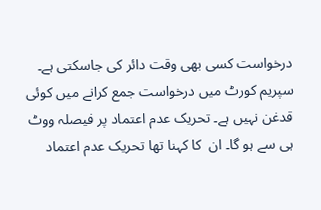درخواست کسی بھی وقت دائر کی جاسکتی ہے۔ سپریم کورٹ میں درخواست جمع کرانے میں کوئی قدغن نہیں ہے۔ تحریک عدم اعتماد پر فیصلہ ووٹ ہی سے ہو گا۔ ان  کا کہنا تھا تحریک عدم اعتماد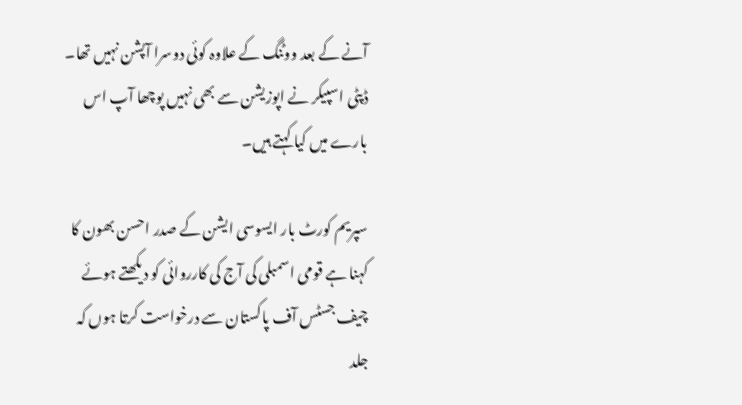آنے کے بعد ووٹنگ کے علاوہ کوئی دوسرا آپشن نہیں تھا۔ ڈپٹی اسپیکر نے اپوزیشن سے بھی نہیں پوچھا آپ اس بارے میں کیا کہتے ہیں۔

سپریم کورٹ بار ایسوسی ایشن کے صدر احسن بھون کا کہنا ہے قومی اسمبلی کی آج کی کارروائی کو دیکھتے ہوئے چیف جسٹس آف پاکستان سے درخواست کرتا ہوں کہ جلد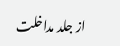از جلد مداخلت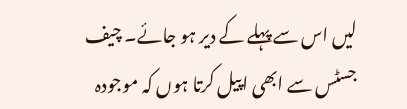لیں اس سے پہلے کے دیر ہو جائے۔ چیف جسٹس سے ابھی اپیل کرتا ہوں کہ موجودہ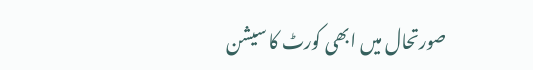صورتحال میں ابھی کورٹ کا سیشن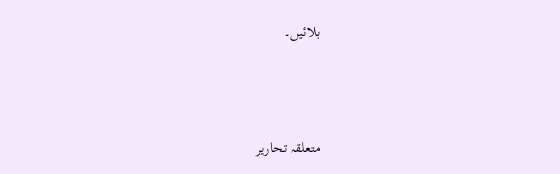بلائیں۔



متعلقہ تحاریر